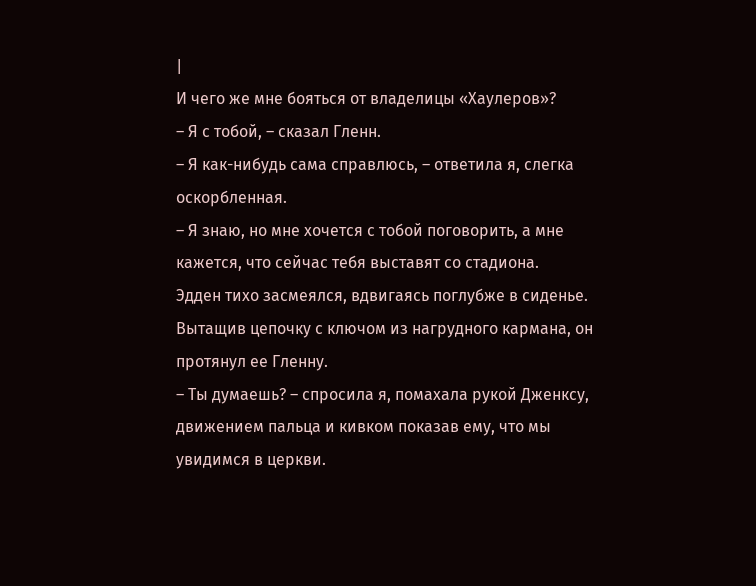|
И чего же мне бояться от владелицы «Хаулеров»?
– Я с тобой, – сказал Гленн.
– Я как-нибудь сама справлюсь, – ответила я, слегка оскорбленная.
– Я знаю, но мне хочется с тобой поговорить, а мне кажется, что сейчас тебя выставят со стадиона.
Эдден тихо засмеялся, вдвигаясь поглубже в сиденье. Вытащив цепочку с ключом из нагрудного кармана, он протянул ее Гленну.
– Ты думаешь? – спросила я, помахала рукой Дженксу, движением пальца и кивком показав ему, что мы увидимся в церкви.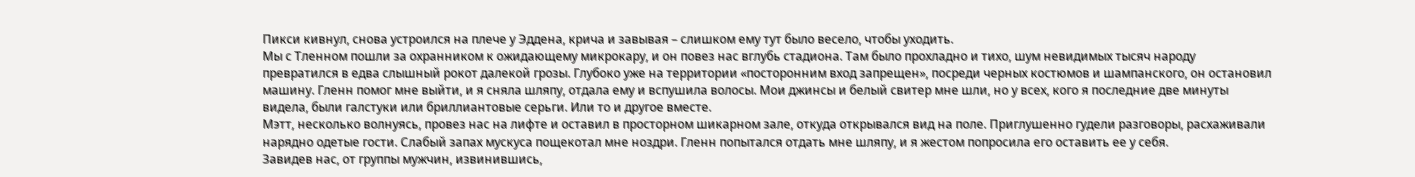Пикси кивнул, снова устроился на плече у Эддена, крича и завывая – слишком ему тут было весело, чтобы уходить.
Мы с Тленном пошли за охранником к ожидающему микрокару, и он повез нас вглубь стадиона. Там было прохладно и тихо, шум невидимых тысяч народу превратился в едва слышный рокот далекой грозы. Глубоко уже на территории «посторонним вход запрещен», посреди черных костюмов и шампанского, он остановил машину. Гленн помог мне выйти, и я сняла шляпу, отдала ему и вспушила волосы. Мои джинсы и белый свитер мне шли, но у всех, кого я последние две минуты видела, были галстуки или бриллиантовые серьги. Или то и другое вместе.
Мэтт, несколько волнуясь, провез нас на лифте и оставил в просторном шикарном зале, откуда открывался вид на поле. Приглушенно гудели разговоры, расхаживали нарядно одетые гости. Слабый запах мускуса пощекотал мне ноздри. Гленн попытался отдать мне шляпу, и я жестом попросила его оставить ее у себя.
Завидев нас, от группы мужчин, извинившись,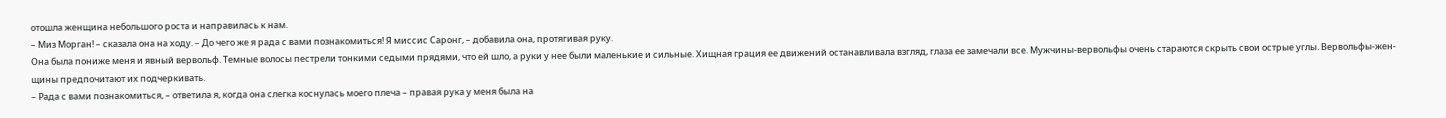отошла женщина небольшого роста и направилась к нам.
– Миз Морган! – сказала она на ходу. – До чего же я рада с вами познакомиться! Я миссис Саронг, – добавила она, протягивая руку.
Она была пониже меня и явный вервольф. Темные волосы пестрели тонкими седыми прядями, что ей шло, а руки у нее были маленькие и сильные. Хищная грация ее движений останавливала взгляд, глаза ее замечали все. Мужчины-вервольфы очень стараются скрыть свои острые углы. Вервольфы-жен-щины предпочитают их подчеркивать.
– Рада с вами познакомиться, – ответила я, когда она слегка коснулась моего плеча – правая рука у меня была на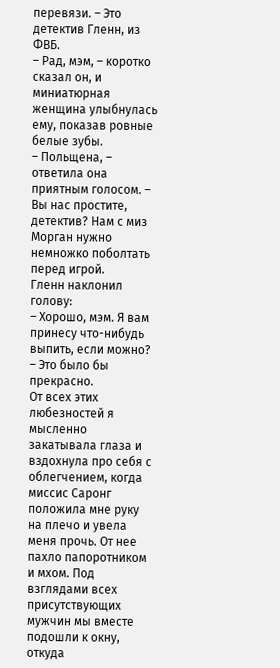перевязи. – Это детектив Гленн, из ФВБ.
– Рад, мэм, – коротко сказал он, и миниатюрная женщина улыбнулась ему, показав ровные белые зубы.
– Польщена, – ответила она приятным голосом. – Вы нас простите, детектив? Нам с миз Морган нужно немножко поболтать перед игрой.
Гленн наклонил голову:
– Хорошо, мэм. Я вам принесу что-нибудь выпить, если можно?
– Это было бы прекрасно.
От всех этих любезностей я мысленно закатывала глаза и вздохнула про себя с облегчением, когда миссис Саронг положила мне руку на плечо и увела меня прочь. От нее пахло папоротником и мхом. Под взглядами всех присутствующих мужчин мы вместе подошли к окну, откуда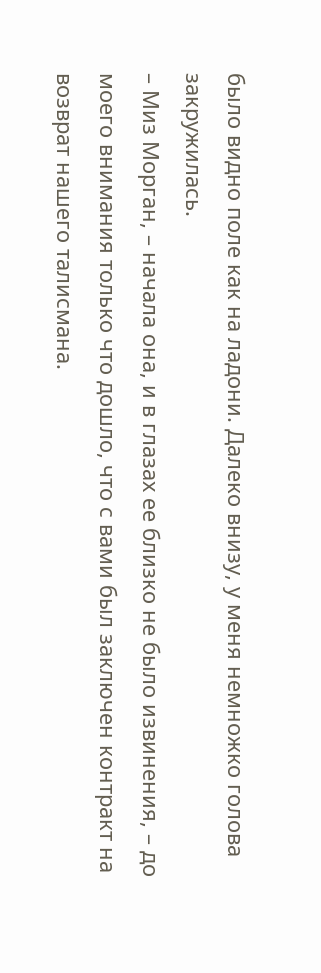было видно поле как на ладони. Далеко внизу, у меня немножко голова закружилась.
– Миз Морган, – начала она, и в глазах ее близко не было извинения, – до моего внимания только что дошло, что с вами был заключен контракт на возврат нашего талисмана.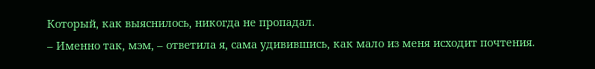Который, как выяснилось, никогда не пропадал.
– Именно так, мэм, – ответила я, сама удивившись, как мало из меня исходит почтения.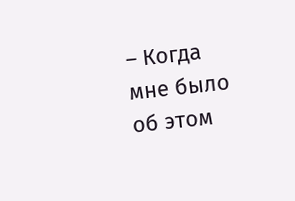– Когда мне было об этом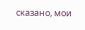сказано, мои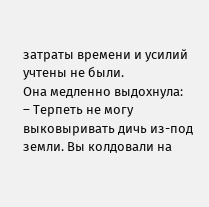затраты времени и усилий учтены не были.
Она медленно выдохнула:
– Терпеть не могу выковыривать дичь из-под земли. Вы колдовали на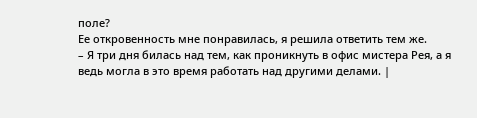поле?
Ее откровенность мне понравилась, я решила ответить тем же.
– Я три дня билась над тем, как проникнуть в офис мистера Рея, а я ведь могла в это время работать над другими делами. |